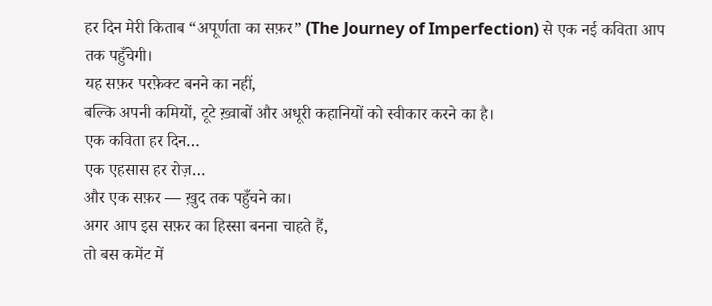हर दिन मेरी किताब “अपूर्णता का सफ़र” (The Journey of Imperfection) से एक नई कविता आप तक पहुँचेगी।
यह सफ़र परफ़ेक्ट बनने का नहीं,
बल्कि अपनी कमियों, टूटे ख़्वाबों और अधूरी कहानियों को स्वीकार करने का है।
एक कविता हर दिन…
एक एहसास हर रोज़…
और एक सफ़र — ख़ुद तक पहुँचने का।
अगर आप इस सफ़र का हिस्सा बनना चाहते हैं,
तो बस कमेंट में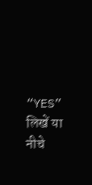“YES” लिखें या नीचे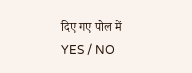दिए गए पोल में YES / NO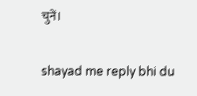चुनें।

shayad me reply bhi du